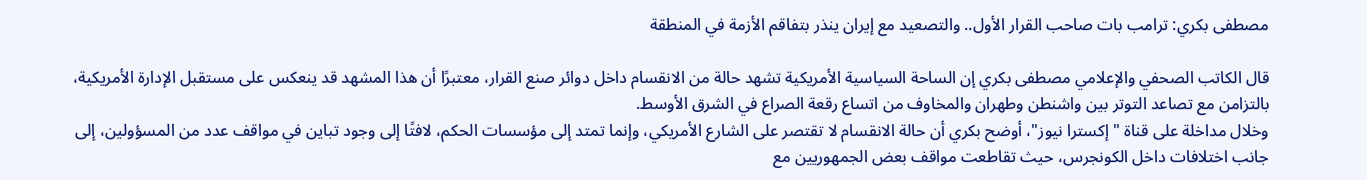مصطفى بكري: ترامب بات صاحب القرار الأول.. والتصعيد مع إيران ينذر بتفاقم الأزمة في المنطقة

قال الكاتب الصحفي والإعلامي مصطفى بكري إن الساحة السياسية الأمريكية تشهد حالة من الانقسام داخل دوائر صنع القرار، معتبرًا أن هذا المشهد قد ينعكس على مستقبل الإدارة الأمريكية، بالتزامن مع تصاعد التوتر بين واشنطن وطهران والمخاوف من اتساع رقعة الصراع في الشرق الأوسط.
وخلال مداخلة على قناة "إكسترا نيوز"، أوضح بكري أن حالة الانقسام لا تقتصر على الشارع الأمريكي، وإنما تمتد إلى مؤسسات الحكم، لافتًا إلى وجود تباين في مواقف عدد من المسؤولين، إلى جانب اختلافات داخل الكونجرس، حيث تقاطعت مواقف بعض الجمهوريين مع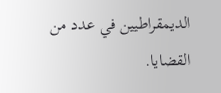الديمقراطيين في عدد من القضايا.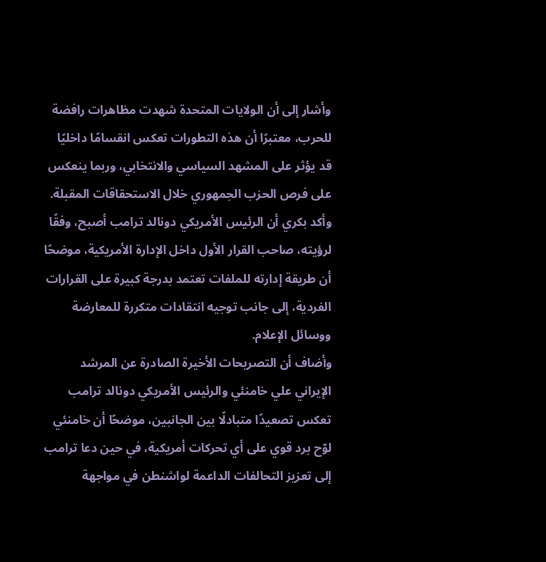وأشار إلى أن الولايات المتحدة شهدت مظاهرات رافضة للحرب، معتبرًا أن هذه التطورات تعكس انقسامًا داخليًا قد يؤثر على المشهد السياسي والانتخابي، وربما ينعكس على فرص الحزب الجمهوري خلال الاستحقاقات المقبلة.
وأكد بكري أن الرئيس الأمريكي دونالد ترامب أصبح، وفقًا لرؤيته، صاحب القرار الأول داخل الإدارة الأمريكية، موضحًا أن طريقة إدارته للملفات تعتمد بدرجة كبيرة على القرارات الفردية، إلى جانب توجيه انتقادات متكررة للمعارضة ووسائل الإعلام.
وأضاف أن التصريحات الأخيرة الصادرة عن المرشد الإيراني علي خامنئي والرئيس الأمريكي دونالد ترامب تعكس تصعيدًا متبادلًا بين الجانبين، موضحًا أن خامنئي لوّح برد قوي على أي تحركات أمريكية، في حين دعا ترامب إلى تعزيز التحالفات الداعمة لواشنطن في مواجهة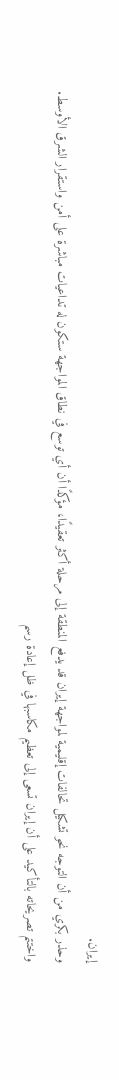إيران.
وحذر بكري من أن التوجه نحو تشكيل تحالفات إقليمية لمواجهة إيران قد يدفع المنطقة إلى مرحلة أكثر تعقيدًا، مؤكدًا أن أي توسع في نطاق المواجهة ستكون له تداعيات مباشرة على أمن واستقرار الشرق الأوسط.
واختتم تصريحاته بالتأكيد على أن إيران تسعى إلى تعظيم مكاسبها في ظل إعادة رسم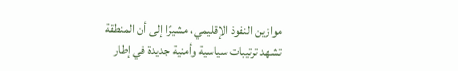موازين النفوذ الإقليمي، مشيرًا إلى أن المنطقة تشهد ترتيبات سياسية وأمنية جديدة في إطار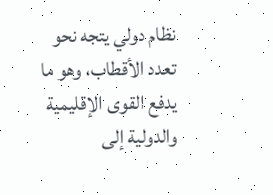نظام دولي يتجه نحو تعدد الأقطاب، وهو ما يدفع القوى الإقليمية والدولية إلى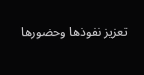تعزيز نفوذها وحضورها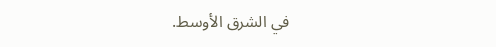في الشرق الأوسط.